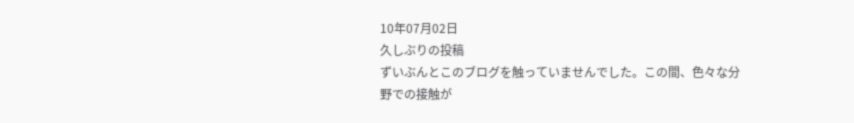10年07月02日
久しぶりの投稿
ずいぶんとこのブログを触っていませんでした。この間、色々な分野での接触が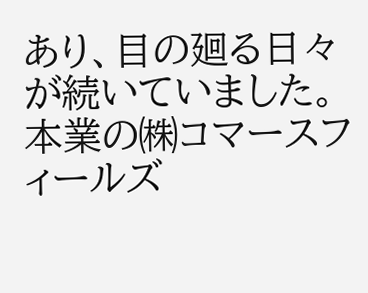あり、目の廻る日々が続いていました。
本業の㈱コマースフィールズ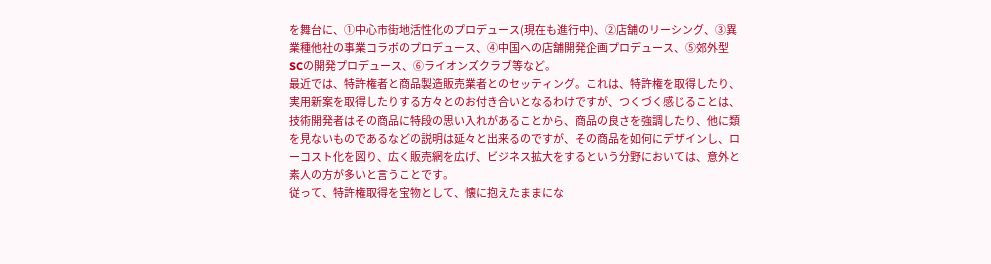を舞台に、①中心市街地活性化のプロデュース(現在も進行中)、②店舗のリーシング、③異業種他社の事業コラボのプロデュース、④中国への店舗開発企画プロデュース、⑤郊外型SCの開発プロデュース、⑥ライオンズクラブ等など。
最近では、特許権者と商品製造販売業者とのセッティング。これは、特許権を取得したり、実用新案を取得したりする方々とのお付き合いとなるわけですが、つくづく感じることは、技術開発者はその商品に特段の思い入れがあることから、商品の良さを強調したり、他に類を見ないものであるなどの説明は延々と出来るのですが、その商品を如何にデザインし、ローコスト化を図り、広く販売網を広げ、ビジネス拡大をするという分野においては、意外と素人の方が多いと言うことです。
従って、特許権取得を宝物として、懐に抱えたままにな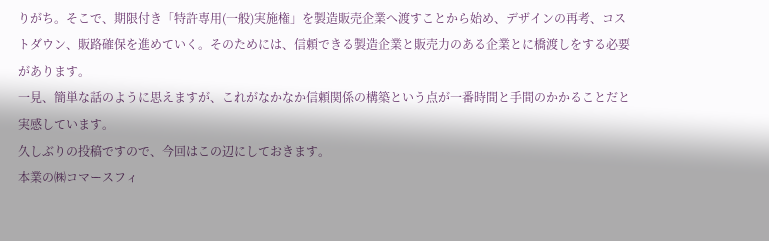りがち。そこで、期限付き「特許専用(一般)実施権」を製造販売企業へ渡すことから始め、デザインの再考、コストダウン、販路確保を進めていく。そのためには、信頼できる製造企業と販売力のある企業とに橋渡しをする必要があります。
一見、簡単な話のように思えますが、これがなかなか信頼関係の構築という点が一番時間と手間のかかることだと実感しています。
久しぶりの投稿ですので、今回はこの辺にしておきます。
本業の㈱コマースフィ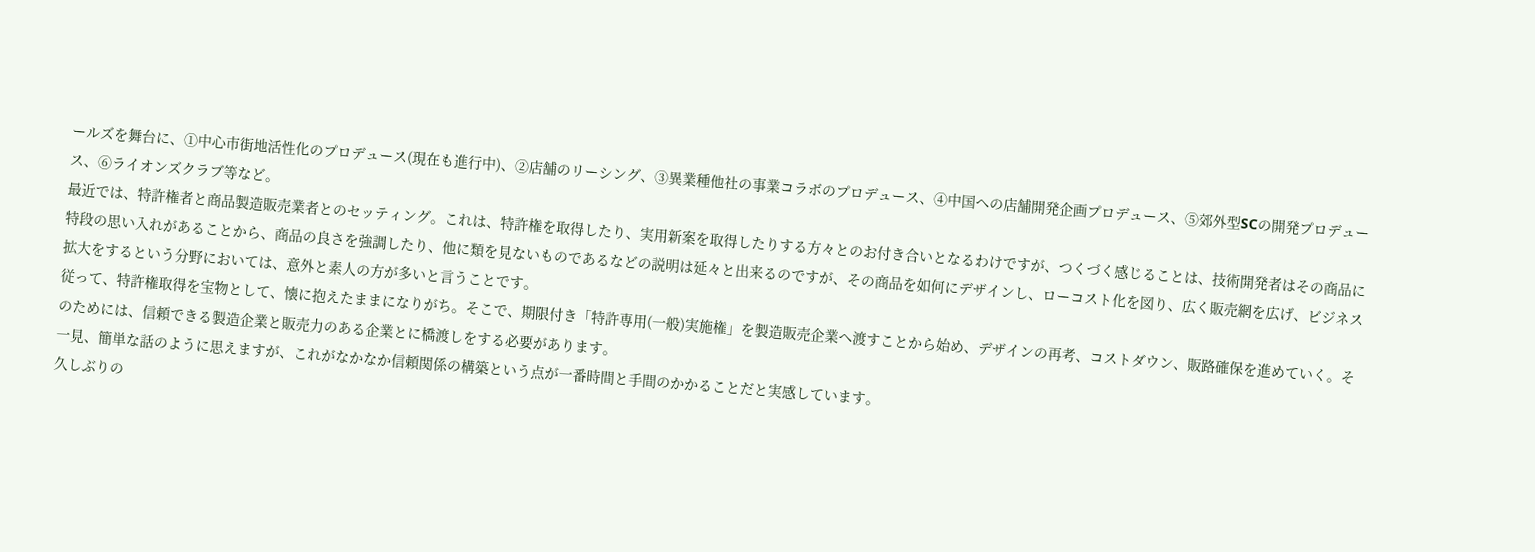ールズを舞台に、①中心市街地活性化のプロデュース(現在も進行中)、②店舗のリーシング、③異業種他社の事業コラボのプロデュース、④中国への店舗開発企画プロデュース、⑤郊外型SCの開発プロデュース、⑥ライオンズクラブ等など。
最近では、特許権者と商品製造販売業者とのセッティング。これは、特許権を取得したり、実用新案を取得したりする方々とのお付き合いとなるわけですが、つくづく感じることは、技術開発者はその商品に特段の思い入れがあることから、商品の良さを強調したり、他に類を見ないものであるなどの説明は延々と出来るのですが、その商品を如何にデザインし、ローコスト化を図り、広く販売網を広げ、ビジネス拡大をするという分野においては、意外と素人の方が多いと言うことです。
従って、特許権取得を宝物として、懐に抱えたままになりがち。そこで、期限付き「特許専用(一般)実施権」を製造販売企業へ渡すことから始め、デザインの再考、コストダウン、販路確保を進めていく。そのためには、信頼できる製造企業と販売力のある企業とに橋渡しをする必要があります。
一見、簡単な話のように思えますが、これがなかなか信頼関係の構築という点が一番時間と手間のかかることだと実感しています。
久しぶりの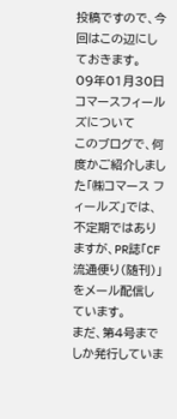投稿ですので、今回はこの辺にしておきます。
09年01月30日
コマースフィールズについて
このブログで、何度かご紹介しました「㈱コマース フィールズ」では、不定期ではありますが、PR誌「CF流通便り(随刊)」をメール配信しています。
まだ、第4号までしか発行していま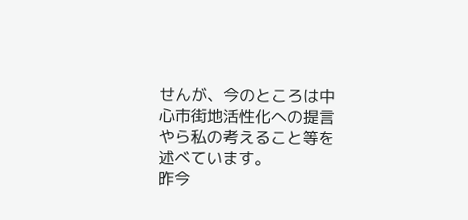せんが、今のところは中心市街地活性化への提言やら私の考えること等を述べています。
昨今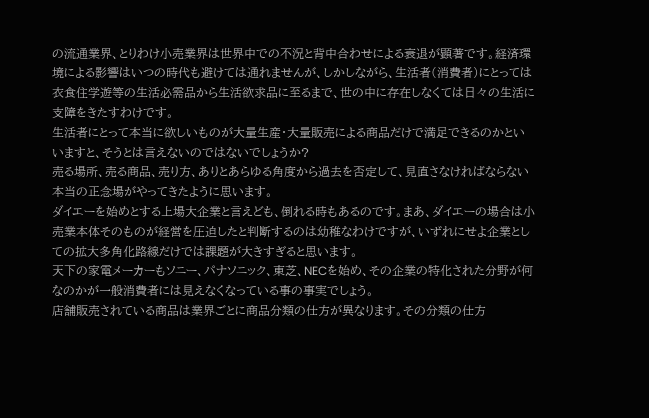の流通業界、とりわけ小売業界は世界中での不況と背中合わせによる衰退が顕著です。経済環境による影響はいつの時代も避けては通れませんが、しかしながら、生活者(消費者)にとっては衣食住学遊等の生活必需品から生活欲求品に至るまで、世の中に存在しなくては日々の生活に支障をきたすわけです。
生活者にとって本当に欲しいものが大量生産・大量販売による商品だけで満足できるのかといいますと、そうとは言えないのではないでしょうか?
売る場所、売る商品、売り方、ありとあらゆる角度から過去を否定して、見直さなければならない本当の正念場がやってきたように思います。
ダイエーを始めとする上場大企業と言えども、倒れる時もあるのです。まあ、ダイエーの場合は小売業本体そのものが経営を圧迫したと判断するのは幼稚なわけですが、いずれにせよ企業としての拡大多角化路線だけでは課題が大きすぎると思います。
天下の家電メーカーもソニー、パナソニック、東芝、NECを始め、その企業の特化された分野が何なのかが一般消費者には見えなくなっている事の事実でしょう。
店舗販売されている商品は業界ごとに商品分類の仕方が異なります。その分類の仕方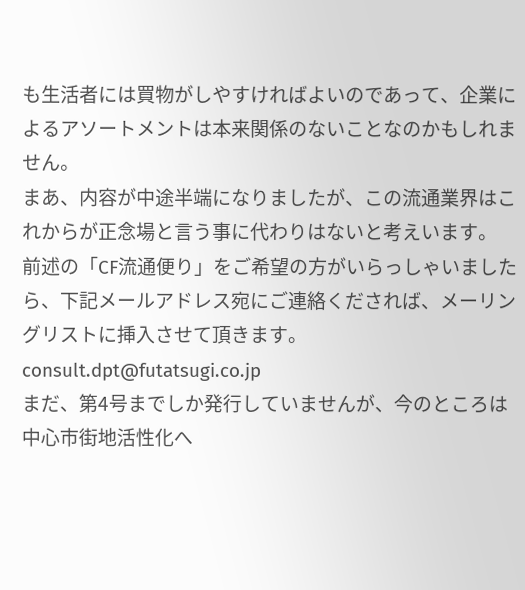も生活者には買物がしやすければよいのであって、企業によるアソートメントは本来関係のないことなのかもしれません。
まあ、内容が中途半端になりましたが、この流通業界はこれからが正念場と言う事に代わりはないと考えいます。
前述の「CF流通便り」をご希望の方がいらっしゃいましたら、下記メールアドレス宛にご連絡くだされば、メーリングリストに挿入させて頂きます。
consult.dpt@futatsugi.co.jp
まだ、第4号までしか発行していませんが、今のところは中心市街地活性化へ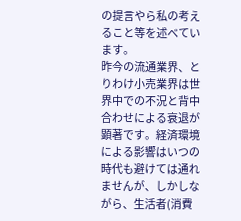の提言やら私の考えること等を述べています。
昨今の流通業界、とりわけ小売業界は世界中での不況と背中合わせによる衰退が顕著です。経済環境による影響はいつの時代も避けては通れませんが、しかしながら、生活者(消費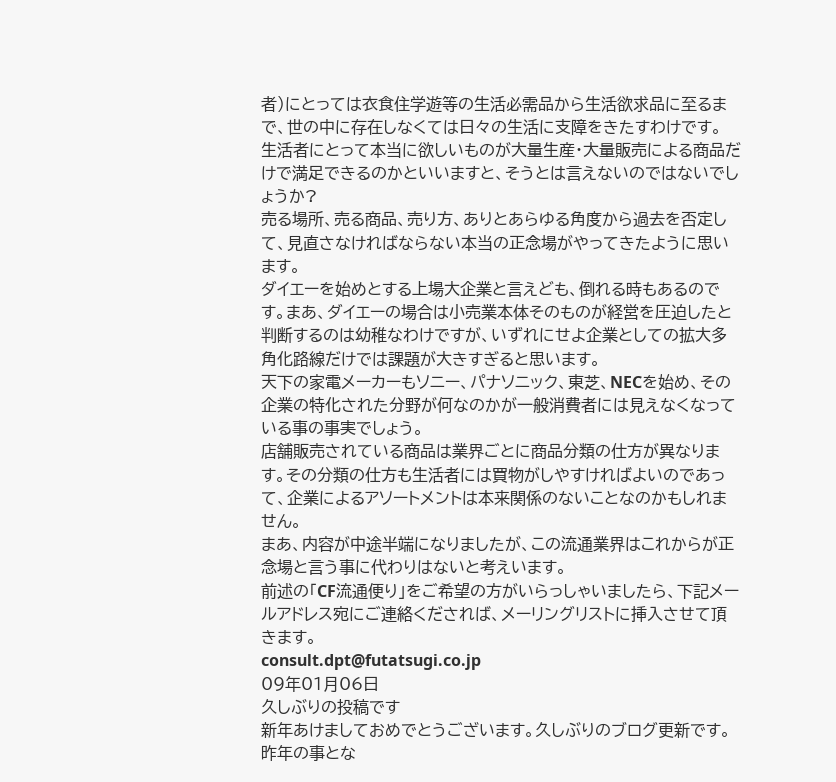者)にとっては衣食住学遊等の生活必需品から生活欲求品に至るまで、世の中に存在しなくては日々の生活に支障をきたすわけです。
生活者にとって本当に欲しいものが大量生産・大量販売による商品だけで満足できるのかといいますと、そうとは言えないのではないでしょうか?
売る場所、売る商品、売り方、ありとあらゆる角度から過去を否定して、見直さなければならない本当の正念場がやってきたように思います。
ダイエーを始めとする上場大企業と言えども、倒れる時もあるのです。まあ、ダイエーの場合は小売業本体そのものが経営を圧迫したと判断するのは幼稚なわけですが、いずれにせよ企業としての拡大多角化路線だけでは課題が大きすぎると思います。
天下の家電メーカーもソニー、パナソニック、東芝、NECを始め、その企業の特化された分野が何なのかが一般消費者には見えなくなっている事の事実でしょう。
店舗販売されている商品は業界ごとに商品分類の仕方が異なります。その分類の仕方も生活者には買物がしやすければよいのであって、企業によるアソートメントは本来関係のないことなのかもしれません。
まあ、内容が中途半端になりましたが、この流通業界はこれからが正念場と言う事に代わりはないと考えいます。
前述の「CF流通便り」をご希望の方がいらっしゃいましたら、下記メールアドレス宛にご連絡くだされば、メーリングリストに挿入させて頂きます。
consult.dpt@futatsugi.co.jp
09年01月06日
久しぶりの投稿です
新年あけましておめでとうございます。久しぶりのブログ更新です。
昨年の事とな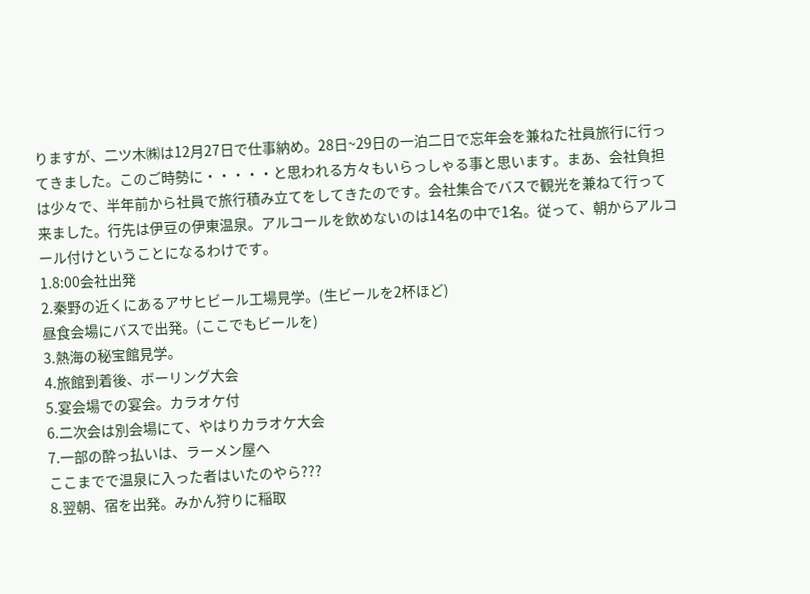りますが、二ツ木㈱は12月27日で仕事納め。28日~29日の一泊二日で忘年会を兼ねた社員旅行に行ってきました。このご時勢に・・・・・と思われる方々もいらっしゃる事と思います。まあ、会社負担は少々で、半年前から社員で旅行積み立てをしてきたのです。会社集合でバスで観光を兼ねて行って来ました。行先は伊豆の伊東温泉。アルコールを飲めないのは14名の中で1名。従って、朝からアルコール付けということになるわけです。
1.8:00会社出発
2.秦野の近くにあるアサヒビール工場見学。(生ビールを2杯ほど)
昼食会場にバスで出発。(ここでもビールを)
3.熱海の秘宝館見学。
4.旅館到着後、ボーリング大会
5.宴会場での宴会。カラオケ付
6.二次会は別会場にて、やはりカラオケ大会
7.一部の酔っ払いは、ラーメン屋へ
ここまでで温泉に入った者はいたのやら???
8.翌朝、宿を出発。みかん狩りに稲取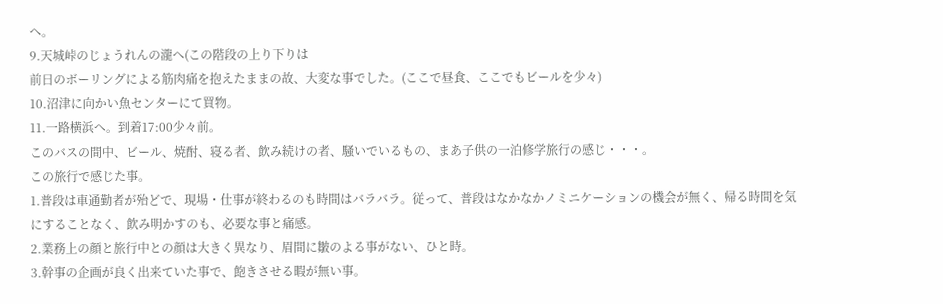へ。
9.天城峠のじょうれんの瀧へ(この階段の上り下りは
前日のボーリングによる筋肉痛を抱えたままの故、大変な事でした。(ここで昼食、ここでもビールを少々)
10.沼津に向かい魚センターにて買物。
11.一路横浜へ。到着17:00少々前。
このバスの間中、ビール、焼酎、寝る者、飲み続けの者、騒いでいるもの、まあ子供の一泊修学旅行の感じ・・・。
この旅行で感じた事。
1.普段は車通勤者が殆どで、現場・仕事が終わるのも時間はバラバラ。従って、普段はなかなかノミニケーションの機会が無く、帰る時間を気にすることなく、飲み明かすのも、必要な事と痛感。
2.業務上の顔と旅行中との顔は大きく異なり、眉間に皺のよる事がない、ひと時。
3.幹事の企画が良く出来ていた事で、飽きさせる暇が無い事。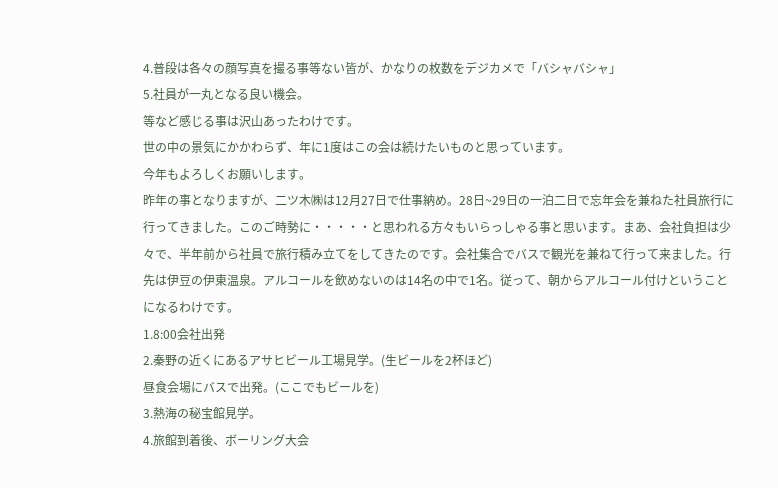4.普段は各々の顔写真を撮る事等ない皆が、かなりの枚数をデジカメで「バシャバシャ」
5.社員が一丸となる良い機会。
等など感じる事は沢山あったわけです。
世の中の景気にかかわらず、年に1度はこの会は続けたいものと思っています。
今年もよろしくお願いします。
昨年の事となりますが、二ツ木㈱は12月27日で仕事納め。28日~29日の一泊二日で忘年会を兼ねた社員旅行に行ってきました。このご時勢に・・・・・と思われる方々もいらっしゃる事と思います。まあ、会社負担は少々で、半年前から社員で旅行積み立てをしてきたのです。会社集合でバスで観光を兼ねて行って来ました。行先は伊豆の伊東温泉。アルコールを飲めないのは14名の中で1名。従って、朝からアルコール付けということになるわけです。
1.8:00会社出発
2.秦野の近くにあるアサヒビール工場見学。(生ビールを2杯ほど)
昼食会場にバスで出発。(ここでもビールを)
3.熱海の秘宝館見学。
4.旅館到着後、ボーリング大会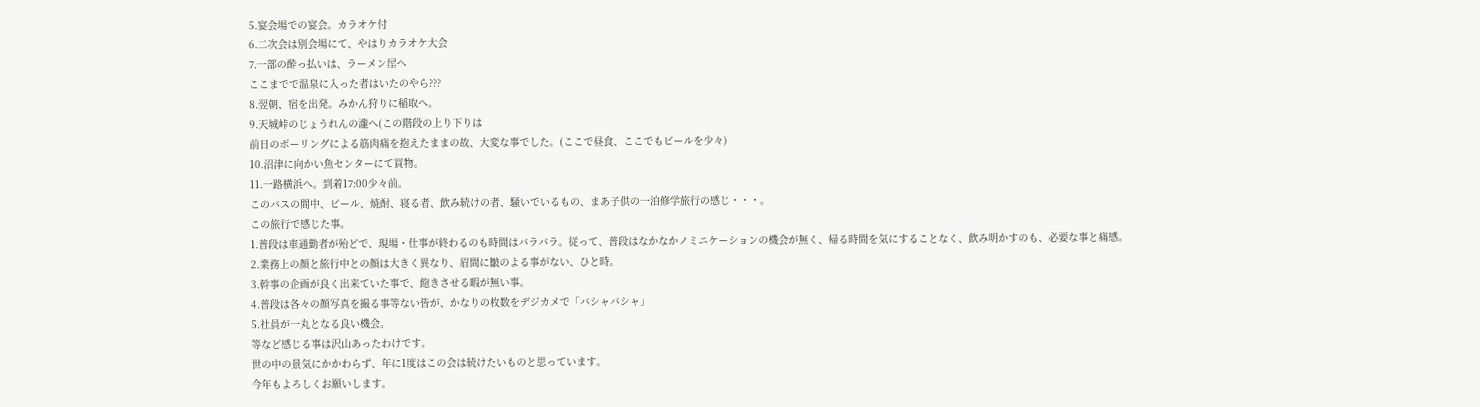5.宴会場での宴会。カラオケ付
6.二次会は別会場にて、やはりカラオケ大会
7.一部の酔っ払いは、ラーメン屋へ
ここまでで温泉に入った者はいたのやら???
8.翌朝、宿を出発。みかん狩りに稲取へ。
9.天城峠のじょうれんの瀧へ(この階段の上り下りは
前日のボーリングによる筋肉痛を抱えたままの故、大変な事でした。(ここで昼食、ここでもビールを少々)
10.沼津に向かい魚センターにて買物。
11.一路横浜へ。到着17:00少々前。
このバスの間中、ビール、焼酎、寝る者、飲み続けの者、騒いでいるもの、まあ子供の一泊修学旅行の感じ・・・。
この旅行で感じた事。
1.普段は車通勤者が殆どで、現場・仕事が終わるのも時間はバラバラ。従って、普段はなかなかノミニケーションの機会が無く、帰る時間を気にすることなく、飲み明かすのも、必要な事と痛感。
2.業務上の顔と旅行中との顔は大きく異なり、眉間に皺のよる事がない、ひと時。
3.幹事の企画が良く出来ていた事で、飽きさせる暇が無い事。
4.普段は各々の顔写真を撮る事等ない皆が、かなりの枚数をデジカメで「バシャバシャ」
5.社員が一丸となる良い機会。
等など感じる事は沢山あったわけです。
世の中の景気にかかわらず、年に1度はこの会は続けたいものと思っています。
今年もよろしくお願いします。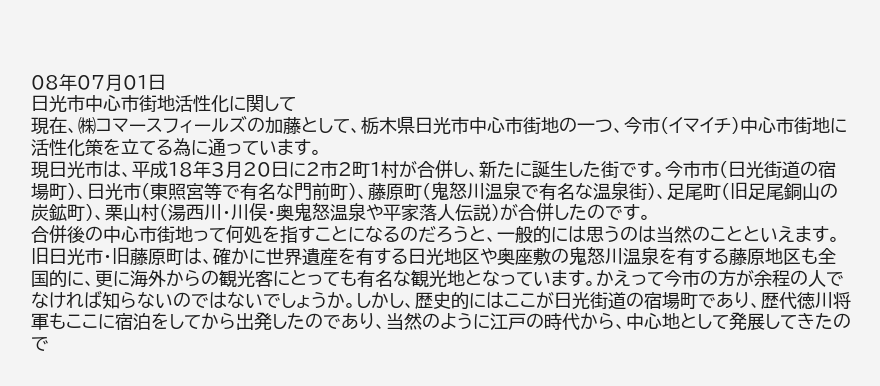08年07月01日
日光市中心市街地活性化に関して
現在、㈱コマースフィールズの加藤として、栃木県日光市中心市街地の一つ、今市(イマイチ)中心市街地に活性化策を立てる為に通っています。
現日光市は、平成18年3月20日に2市2町1村が合併し、新たに誕生した街です。今市市(日光街道の宿場町)、日光市(東照宮等で有名な門前町)、藤原町(鬼怒川温泉で有名な温泉街)、足尾町(旧足尾銅山の炭鉱町)、栗山村(湯西川・川俣・奥鬼怒温泉や平家落人伝説)が合併したのです。
合併後の中心市街地って何処を指すことになるのだろうと、一般的には思うのは当然のことといえます。
旧日光市・旧藤原町は、確かに世界遺産を有する日光地区や奥座敷の鬼怒川温泉を有する藤原地区も全国的に、更に海外からの観光客にとっても有名な観光地となっています。かえって今市の方が余程の人でなければ知らないのではないでしょうか。しかし、歴史的にはここが日光街道の宿場町であり、歴代徳川将軍もここに宿泊をしてから出発したのであり、当然のように江戸の時代から、中心地として発展してきたので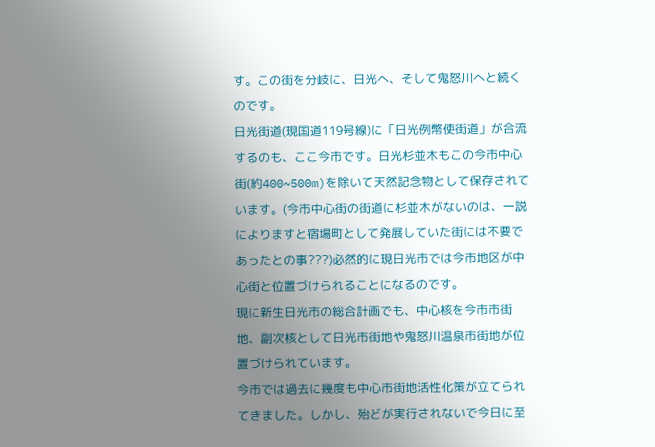す。この街を分岐に、日光へ、そして鬼怒川へと続くのです。
日光街道(現国道119号線)に「日光例幣使街道」が合流するのも、ここ今市です。日光杉並木もこの今市中心街(約400~500m)を除いて天然記念物として保存されています。(今市中心街の街道に杉並木がないのは、一説によりますと宿場町として発展していた街には不要であったとの事???)必然的に現日光市では今市地区が中心街と位置づけられることになるのです。
現に新生日光市の総合計画でも、中心核を今市市街地、副次核として日光市街地や鬼怒川温泉市街地が位置づけられています。
今市では過去に幾度も中心市街地活性化策が立てられてきました。しかし、殆どが実行されないで今日に至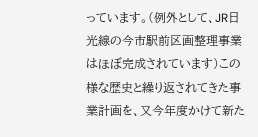っています。(例外として、JR日光線の今市駅前区画整理事業はほぼ完成されています)この様な歴史と繰り返されてきた事業計画を、又今年度かけて新た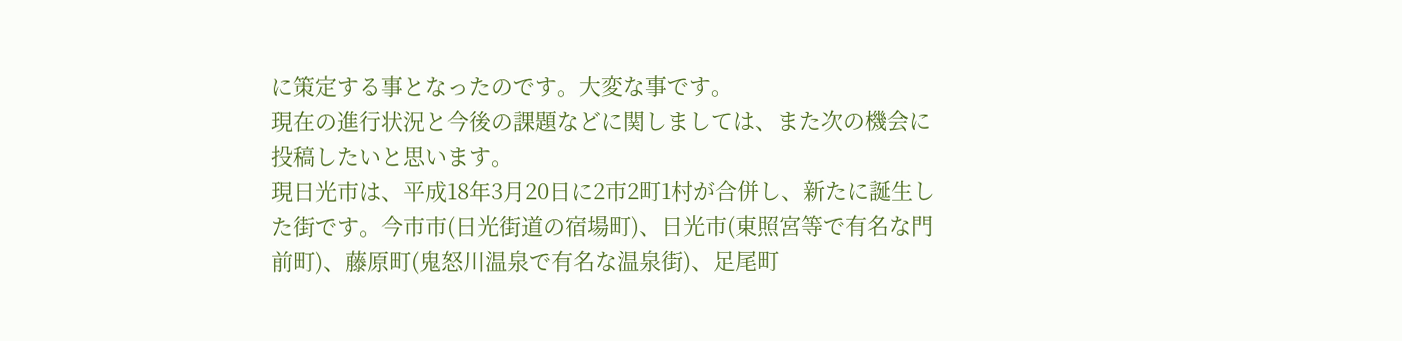に策定する事となったのです。大変な事です。
現在の進行状況と今後の課題などに関しましては、また次の機会に投稿したいと思います。
現日光市は、平成18年3月20日に2市2町1村が合併し、新たに誕生した街です。今市市(日光街道の宿場町)、日光市(東照宮等で有名な門前町)、藤原町(鬼怒川温泉で有名な温泉街)、足尾町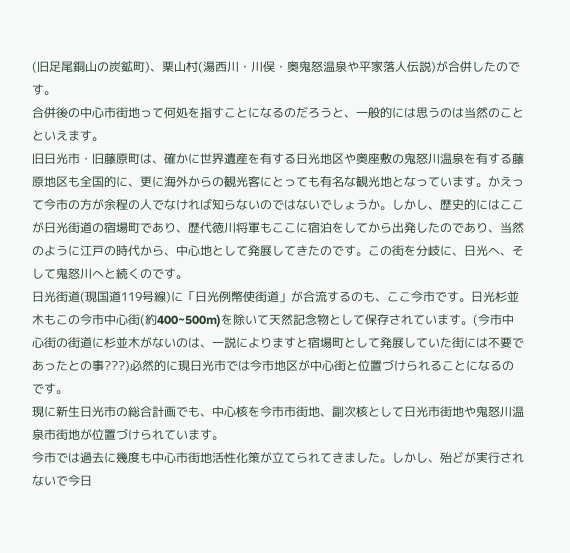(旧足尾銅山の炭鉱町)、栗山村(湯西川・川俣・奥鬼怒温泉や平家落人伝説)が合併したのです。
合併後の中心市街地って何処を指すことになるのだろうと、一般的には思うのは当然のことといえます。
旧日光市・旧藤原町は、確かに世界遺産を有する日光地区や奥座敷の鬼怒川温泉を有する藤原地区も全国的に、更に海外からの観光客にとっても有名な観光地となっています。かえって今市の方が余程の人でなければ知らないのではないでしょうか。しかし、歴史的にはここが日光街道の宿場町であり、歴代徳川将軍もここに宿泊をしてから出発したのであり、当然のように江戸の時代から、中心地として発展してきたのです。この街を分岐に、日光へ、そして鬼怒川へと続くのです。
日光街道(現国道119号線)に「日光例幣使街道」が合流するのも、ここ今市です。日光杉並木もこの今市中心街(約400~500m)を除いて天然記念物として保存されています。(今市中心街の街道に杉並木がないのは、一説によりますと宿場町として発展していた街には不要であったとの事???)必然的に現日光市では今市地区が中心街と位置づけられることになるのです。
現に新生日光市の総合計画でも、中心核を今市市街地、副次核として日光市街地や鬼怒川温泉市街地が位置づけられています。
今市では過去に幾度も中心市街地活性化策が立てられてきました。しかし、殆どが実行されないで今日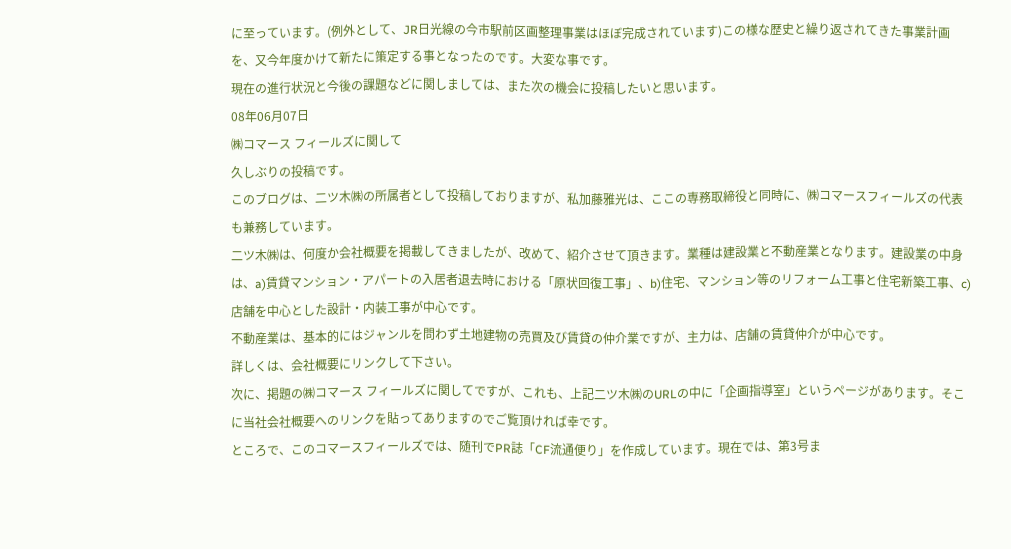に至っています。(例外として、JR日光線の今市駅前区画整理事業はほぼ完成されています)この様な歴史と繰り返されてきた事業計画を、又今年度かけて新たに策定する事となったのです。大変な事です。
現在の進行状況と今後の課題などに関しましては、また次の機会に投稿したいと思います。
08年06月07日
㈱コマース フィールズに関して
久しぶりの投稿です。
このブログは、二ツ木㈱の所属者として投稿しておりますが、私加藤雅光は、ここの専務取締役と同時に、㈱コマースフィールズの代表も兼務しています。
二ツ木㈱は、何度か会社概要を掲載してきましたが、改めて、紹介させて頂きます。業種は建設業と不動産業となります。建設業の中身は、a)賃貸マンション・アパートの入居者退去時における「原状回復工事」、b)住宅、マンション等のリフォーム工事と住宅新築工事、c)店舗を中心とした設計・内装工事が中心です。
不動産業は、基本的にはジャンルを問わず土地建物の売買及び賃貸の仲介業ですが、主力は、店舗の賃貸仲介が中心です。
詳しくは、会社概要にリンクして下さい。
次に、掲題の㈱コマース フィールズに関してですが、これも、上記二ツ木㈱のURLの中に「企画指導室」というページがあります。そこに当社会社概要へのリンクを貼ってありますのでご覧頂ければ幸です。
ところで、このコマースフィールズでは、随刊でPR誌「CF流通便り」を作成しています。現在では、第3号ま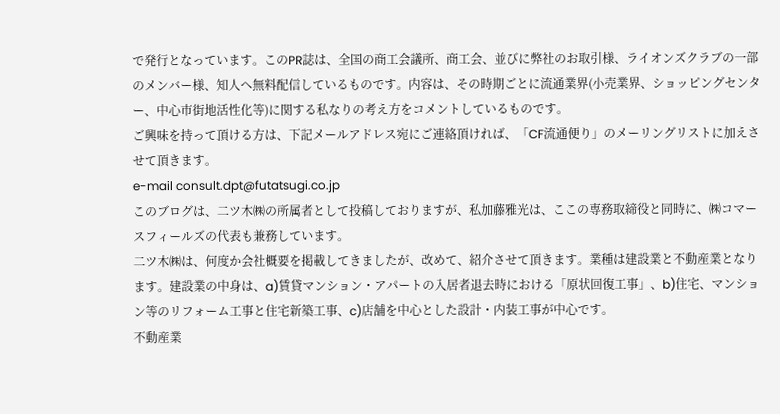で発行となっています。このPR誌は、全国の商工会議所、商工会、並びに弊社のお取引様、ライオンズクラブの一部のメンバー様、知人へ無料配信しているものです。内容は、その時期ごとに流通業界(小売業界、ショッピングセンター、中心市街地活性化等)に関する私なりの考え方をコメントしているものです。
ご興味を持って頂ける方は、下記メールアドレス宛にご連絡頂ければ、「CF流通便り」のメーリングリストに加えさせて頂きます。
e-mail consult.dpt@futatsugi.co.jp
このブログは、二ツ木㈱の所属者として投稿しておりますが、私加藤雅光は、ここの専務取締役と同時に、㈱コマースフィールズの代表も兼務しています。
二ツ木㈱は、何度か会社概要を掲載してきましたが、改めて、紹介させて頂きます。業種は建設業と不動産業となります。建設業の中身は、a)賃貸マンション・アパートの入居者退去時における「原状回復工事」、b)住宅、マンション等のリフォーム工事と住宅新築工事、c)店舗を中心とした設計・内装工事が中心です。
不動産業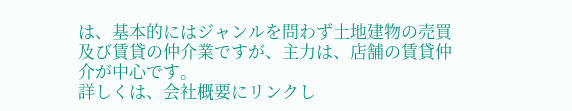は、基本的にはジャンルを問わず土地建物の売買及び賃貸の仲介業ですが、主力は、店舗の賃貸仲介が中心です。
詳しくは、会社概要にリンクし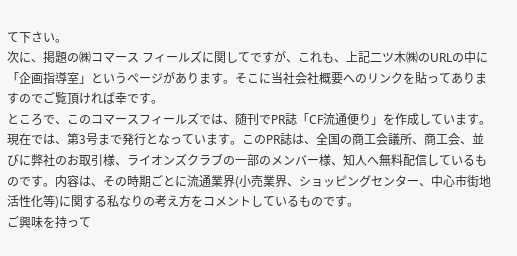て下さい。
次に、掲題の㈱コマース フィールズに関してですが、これも、上記二ツ木㈱のURLの中に「企画指導室」というページがあります。そこに当社会社概要へのリンクを貼ってありますのでご覧頂ければ幸です。
ところで、このコマースフィールズでは、随刊でPR誌「CF流通便り」を作成しています。現在では、第3号まで発行となっています。このPR誌は、全国の商工会議所、商工会、並びに弊社のお取引様、ライオンズクラブの一部のメンバー様、知人へ無料配信しているものです。内容は、その時期ごとに流通業界(小売業界、ショッピングセンター、中心市街地活性化等)に関する私なりの考え方をコメントしているものです。
ご興味を持って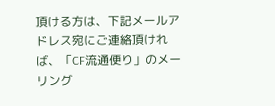頂ける方は、下記メールアドレス宛にご連絡頂ければ、「CF流通便り」のメーリング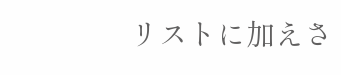リストに加えさ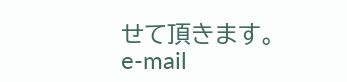せて頂きます。
e-mail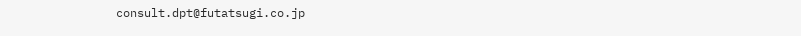consult.dpt@futatsugi.co.jp